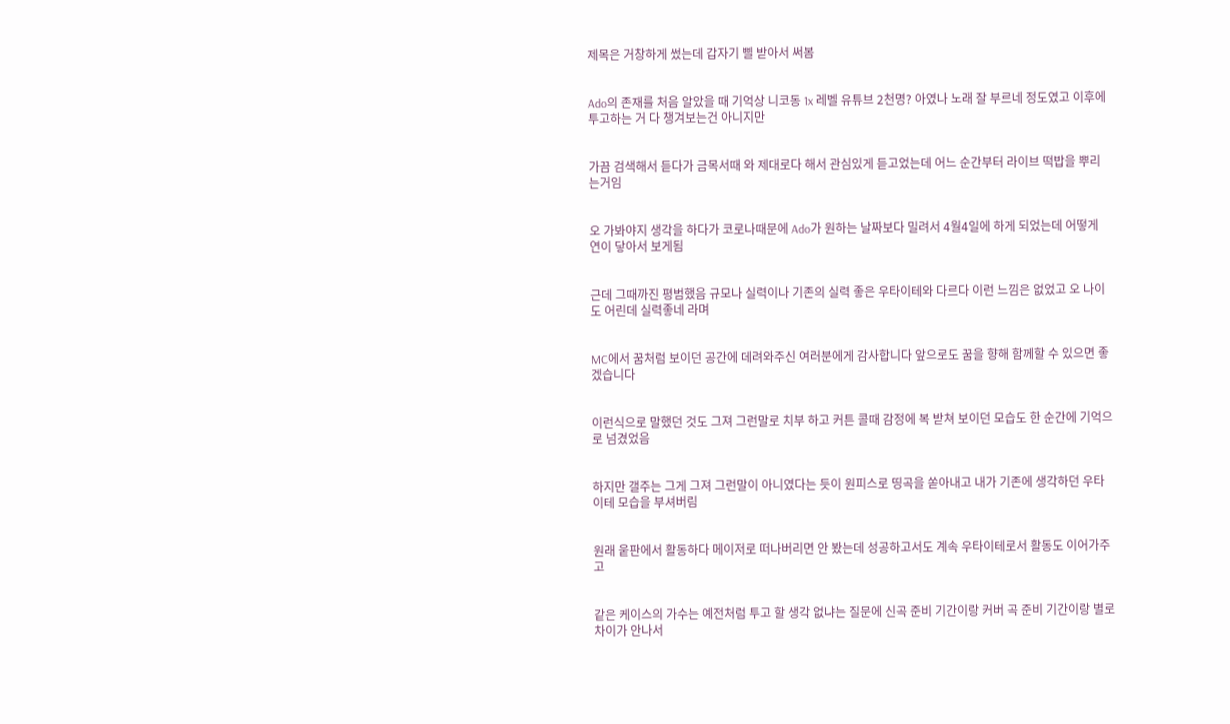제목은 거창하게 썼는데 갑자기 삘 받아서 써봄


Ado의 존재를 처음 알았을 때 기억상 니코동 1x 레벨 유튜브 2천명? 아였나 노래 잘 부르네 정도였고 이후에 투고하는 거 다 챙겨보는건 아니지만


가끔 검색해서 듣다가 금목서때 와 제대로다 해서 관심있게 듣고었는데 어느 순간부터 라이브 떡밥을 뿌리는거임


오 가봐야지 생각을 하다가 코로나때문에 Ado가 원하는 날짜보다 밀려서 4월4일에 하게 되었는데 어떻게 연이 닿아서 보게됨


근데 그때까진 평범했음 규모나 실력이나 기존의 실력 좋은 우타이테와 다르다 이런 느낌은 없었고 오 나이도 어린데 실력좋네 라며


MC에서 꿈처럼 보이던 공간에 데려와주신 여러분에게 감사합니다 앞으로도 꿈을 향해 함께할 수 있으면 좋겠습니다


이런식으로 말했던 것도 그져 그런말로 치부 하고 커튼 콜때 감정에 복 받쳐 보이던 모습도 한 순간에 기억으로 넘겼었음


하지만 갤주는 그게 그져 그런말이 아니였다는 듯이 원피스로 띵곡을 쏟아내고 내가 기존에 생각하던 우타이테 모습을 부셔버림


원래 웉판에서 활동하다 메이저로 떠나버리면 안 봤는데 성공하고서도 계속 우타이테로서 활동도 이어가주고


같은 케이스의 가수는 예전처럼 투고 할 생각 없냐는 질문에 신곡 준비 기간이랑 커버 곡 준비 기간이랑 별로 차이가 안나서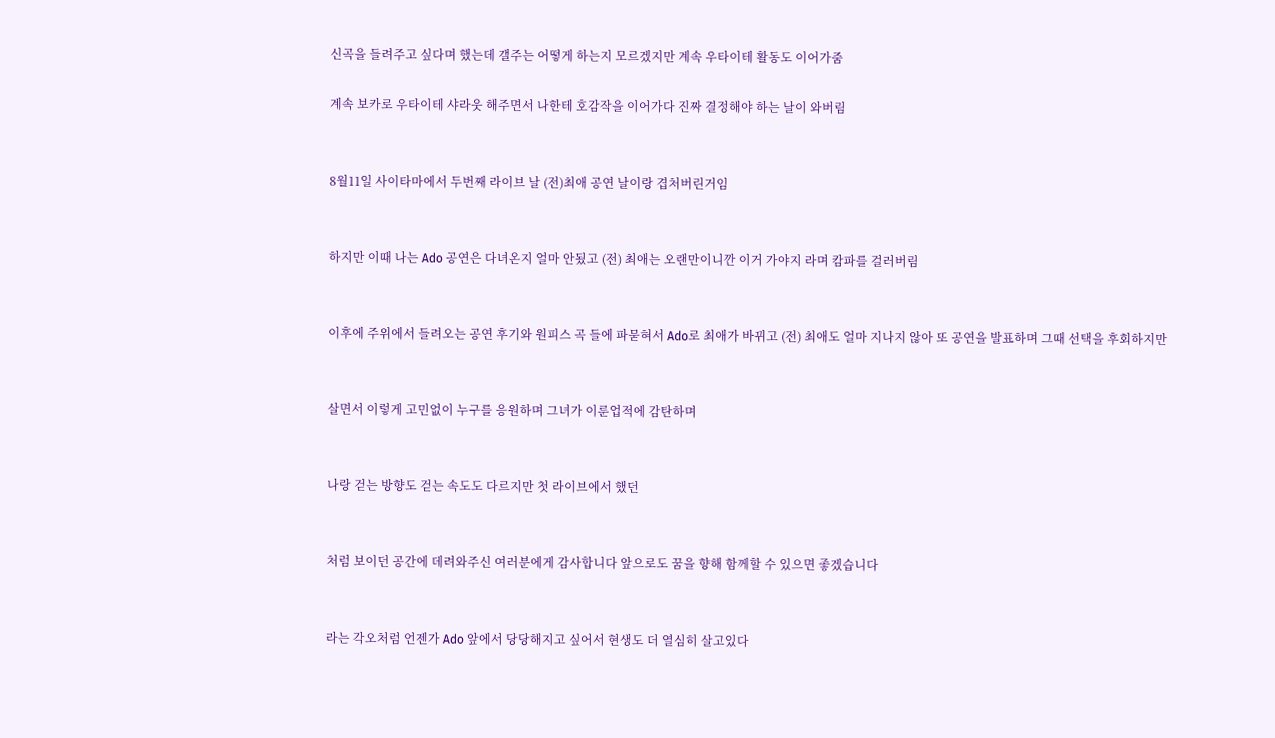신곡을 들려주고 싶다며 했는데 갤주는 어떻게 하는지 모르겠지만 계속 우타이테 활동도 이어가줌

계속 보카로 우타이테 샤라웃 해주면서 나한테 호감작을 이어가다 진짜 결정해야 하는 날이 와버림


8월11일 사이타마에서 두번째 라이브 날 (전)최애 공연 날이랑 겹처버린거임


하지만 이때 나는 Ado 공연은 다녀온지 얼마 안됬고 (전) 최애는 오랜만이니깐 이거 가야지 라며 캄파를 걸러버림


이후에 주위에서 들려오는 공연 후기와 원피스 곡 들에 파묻혀서 Ado로 최애가 바뀌고 (전) 최애도 얼마 지나지 않아 또 공연을 발표하며 그때 선택을 후회하지만


살면서 이렇게 고민없이 누구를 응원하며 그녀가 이룬업적에 감탄하며


나랑 걷는 방향도 걷는 속도도 다르지만 첫 라이브에서 했던


처럼 보이던 공간에 데려와주신 여러분에게 감사합니다 앞으로도 꿈을 향해 함께할 수 있으면 좋겠습니다


라는 각오처럼 언젠가 Ado 앞에서 당당해지고 싶어서 현생도 더 열심히 살고있다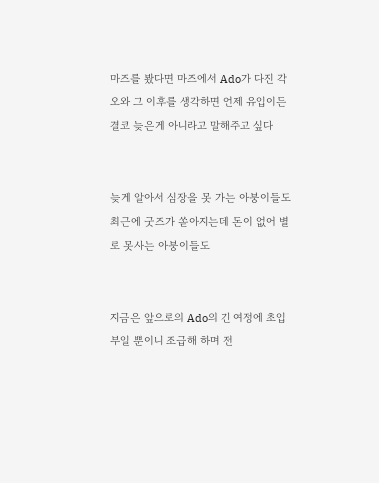마즈를 봤다면 마즈에서 Ado가 다진 각오와 그 이후를 생각하면 언제 유입이든 결코 늦은게 아니라고 말해주고 싶다


늦게 알아서 심장을 못 가는 아붕이들도 최근에 굿즈가 쏟아지는데 돈이 없어 별로 못사는 아붕이들도


지금은 앞으로의 Ado의 긴 여정에 초입부일 뿐이니 조급해 하며 전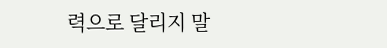력으로 달리지 말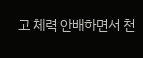고 체력 안배하면서 천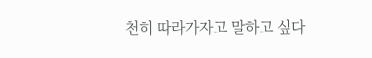천히 따라가자고 말하고 싶다